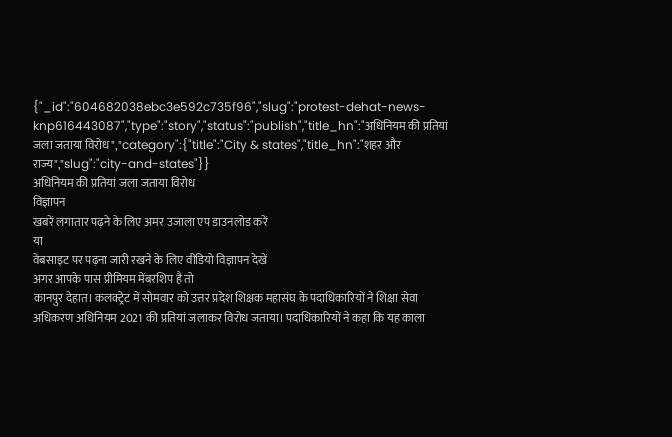{"_id":"604682038ebc3e592c735f96","slug":"protest-dehat-news-knp616443087","type":"story","status":"publish","title_hn":"अधिनियम की प्रतियां जला जताया विरोध","category":{"title":"City & states","title_hn":"शहर और राज्य","slug":"city-and-states"}}
अधिनियम की प्रतियां जला जताया विरोध
विज्ञापन
खबरें लगातार पढ़ने के लिए अमर उजाला एप डाउनलोड करें
या
वेबसाइट पर पढ़ना जारी रखने के लिए वीडियो विज्ञापन देखें
अगर आपके पास प्रीमियम मेंबरशिप है तो
कानपुर देहात। कलक्ट्रेट में सोमवार को उत्तर प्रदेश शिक्षक महासंघ के पदाधिकारियों ने शिक्षा सेवा अधिकरण अधिनियम 2021 की प्रतियां जलाकर विरोध जताया। पदाधिकारियों ने कहा कि यह काला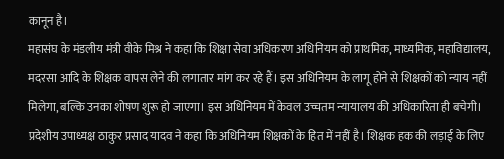कानून है।
महासंघ के मंडलीय मंत्री वीके मिश्र ने कहा कि शिक्षा सेवा अधिकरण अधिनियम को प्राथमिक, माध्यमिक, महाविद्यालय, मदरसा आदि के शिक्षक वापस लेने की लगातार मांग कर रहे हैं। इस अधिनियम के लागू होने से शिक्षकों को न्याय नहीं मिलेगा, बल्कि उनका शोषण शुरू हो जाएगा। इस अधिनियम में केवल उच्चतम न्यायालय की अधिकारिता ही बचेगी।
प्रदेशीय उपाध्यक्ष ठाकुर प्रसाद यादव ने कहा कि अधिनियम शिक्षकों के हित में नहीं है। शिक्षक हक की लड़ाई के लिए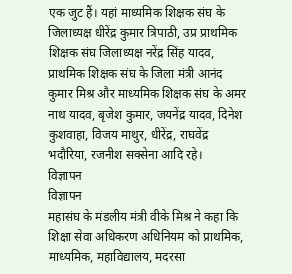एक जुट हैं। यहां माध्यमिक शिक्षक संघ के जिलाध्यक्ष धीरेंद्र कुमार त्रिपाठी, उप्र प्राथमिक शिक्षक संघ जिलाध्यक्ष नरेंद्र सिंह यादव, प्राथमिक शिक्षक संघ के जिला मंत्री आनंद कुमार मिश्र और माध्यमिक शिक्षक संघ के अमर नाथ यादव, बृजेश कुमार, जयनेंद्र यादव, दिनेश कुशवाहा, विजय माथुर, धीरेंद्र, राघवेंद्र भदौरिया, रजनीश सक्सेना आदि रहे।
विज्ञापन
विज्ञापन
महासंघ के मंडलीय मंत्री वीके मिश्र ने कहा कि शिक्षा सेवा अधिकरण अधिनियम को प्राथमिक, माध्यमिक, महाविद्यालय, मदरसा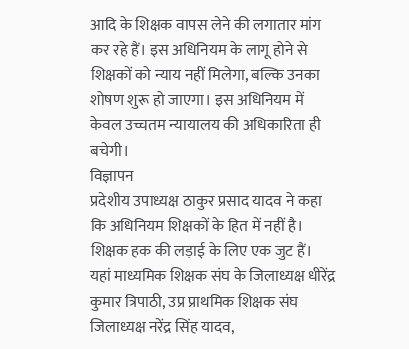आदि के शिक्षक वापस लेने की लगातार मांग कर रहे हैं। इस अधिनियम के लागू होने से शिक्षकों को न्याय नहीं मिलेगा, बल्कि उनका शोषण शुरू हो जाएगा। इस अधिनियम में केवल उच्चतम न्यायालय की अधिकारिता ही बचेगी।
विज्ञापन
प्रदेशीय उपाध्यक्ष ठाकुर प्रसाद यादव ने कहा कि अधिनियम शिक्षकों के हित में नहीं है। शिक्षक हक की लड़ाई के लिए एक जुट हैं। यहां माध्यमिक शिक्षक संघ के जिलाध्यक्ष धीरेंद्र कुमार त्रिपाठी, उप्र प्राथमिक शिक्षक संघ जिलाध्यक्ष नरेंद्र सिंह यादव,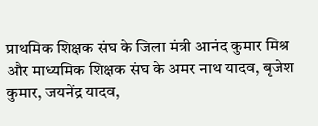प्राथमिक शिक्षक संघ के जिला मंत्री आनंद कुमार मिश्र और माध्यमिक शिक्षक संघ के अमर नाथ यादव, बृजेश कुमार, जयनेंद्र यादव,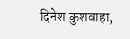दिनेश कुशवाहा,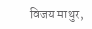विजय माथुर,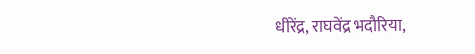धीरेंद्र, राघवेंद्र भदौरिया,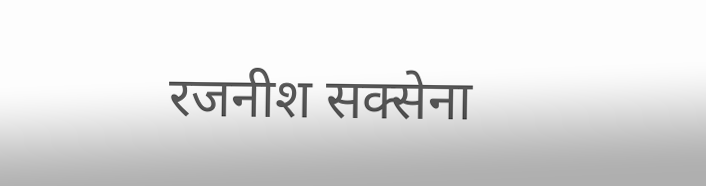रजनीश सक्सेना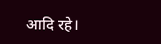आदि रहे।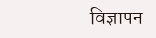विज्ञापन